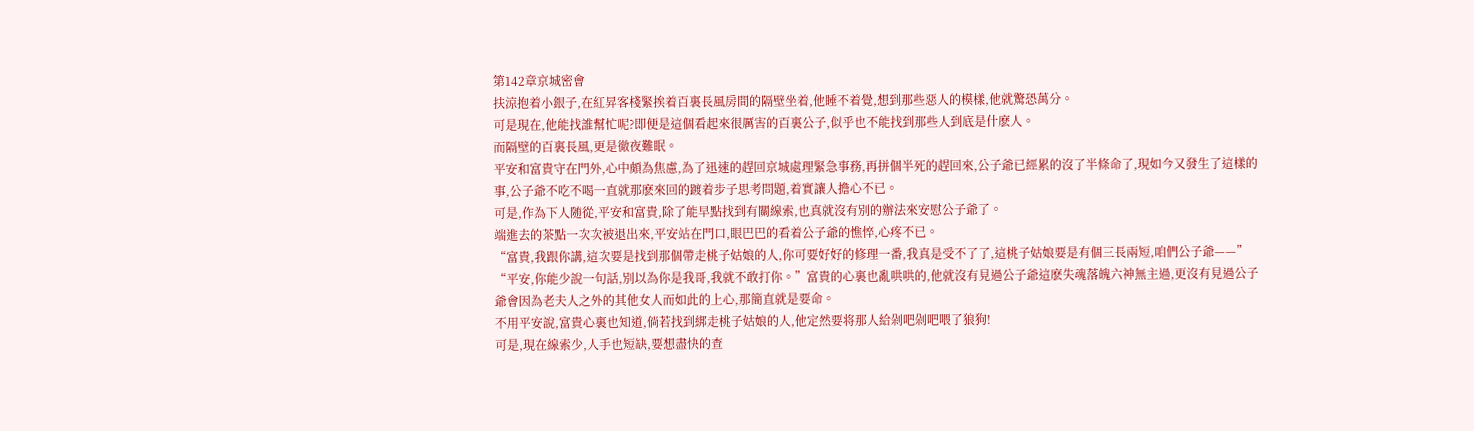第142章京城密會
扶涼抱着小銀子,在紅昇客棧緊挨着百裏長風房間的隔壁坐着,他睡不着覺,想到那些惡人的模樣,他就驚恐萬分。
可是現在,他能找誰幫忙呢?即便是這個看起來很厲害的百裏公子,似乎也不能找到那些人到底是什麽人。
而隔壁的百裏長風,更是徹夜難眠。
平安和富貴守在門外,心中頗為焦慮,為了迅速的趕回京城處理緊急事務,再拼個半死的趕回來,公子爺已經累的沒了半條命了,現如今又發生了這樣的事,公子爺不吃不喝一直就那麽來回的踱着步子思考問題,着實讓人擔心不已。
可是,作為下人随從,平安和富貴,除了能早點找到有關線索,也真就沒有別的辦法來安慰公子爺了。
端進去的茶點一次次被退出來,平安站在門口,眼巴巴的看着公子爺的憔悴,心疼不已。
“富貴,我跟你講,這次要是找到那個帶走桃子姑娘的人,你可要好好的修理一番,我真是受不了了,這桃子姑娘要是有個三長兩短,咱們公子爺——”
“平安,你能少說一句話,別以為你是我哥,我就不敢打你。”富貴的心裏也亂哄哄的,他就沒有見過公子爺這麽失魂落魄六神無主過,更沒有見過公子爺會因為老夫人之外的其他女人而如此的上心,那簡直就是要命。
不用平安說,富貴心裏也知道,倘若找到綁走桃子姑娘的人,他定然要将那人給剁吧剁吧喂了狼狗!
可是,現在線索少,人手也短缺,要想盡快的查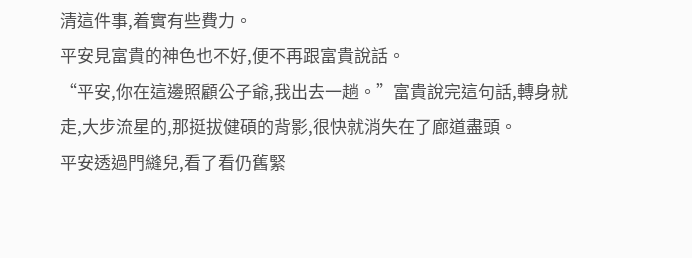清這件事,着實有些費力。
平安見富貴的神色也不好,便不再跟富貴說話。
“平安,你在這邊照顧公子爺,我出去一趟。”富貴說完這句話,轉身就走,大步流星的,那挺拔健碩的背影,很快就消失在了廊道盡頭。
平安透過門縫兒,看了看仍舊緊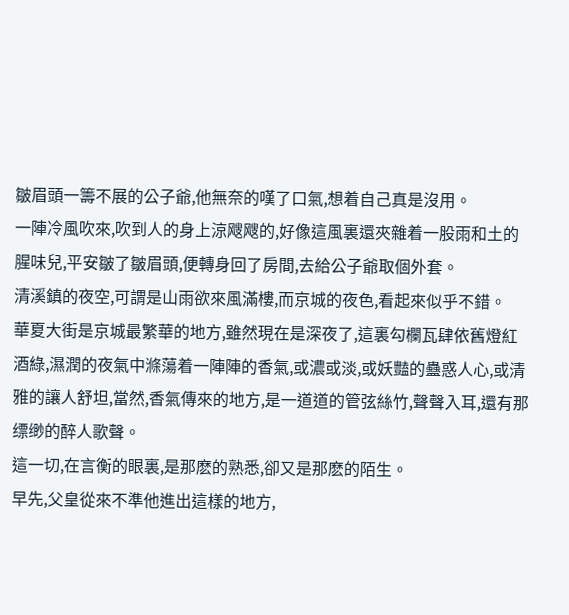皺眉頭一籌不展的公子爺,他無奈的嘆了口氣,想着自己真是沒用。
一陣冷風吹來,吹到人的身上涼飕飕的,好像這風裏還夾雜着一股雨和土的腥味兒,平安皺了皺眉頭,便轉身回了房間,去給公子爺取個外套。
清溪鎮的夜空,可謂是山雨欲來風滿樓,而京城的夜色,看起來似乎不錯。
華夏大街是京城最繁華的地方,雖然現在是深夜了,這裏勾欄瓦肆依舊燈紅酒綠,濕潤的夜氣中滌蕩着一陣陣的香氣,或濃或淡,或妖豔的蠱惑人心,或清雅的讓人舒坦,當然,香氣傳來的地方,是一道道的管弦絲竹,聲聲入耳,還有那缥缈的醉人歌聲。
這一切,在言衡的眼裏,是那麽的熟悉,卻又是那麽的陌生。
早先,父皇從來不準他進出這樣的地方,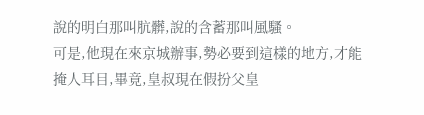說的明白那叫肮髒,說的含蓄那叫風騷。
可是,他現在來京城辦事,勢必要到這樣的地方,才能掩人耳目,畢竟,皇叔現在假扮父皇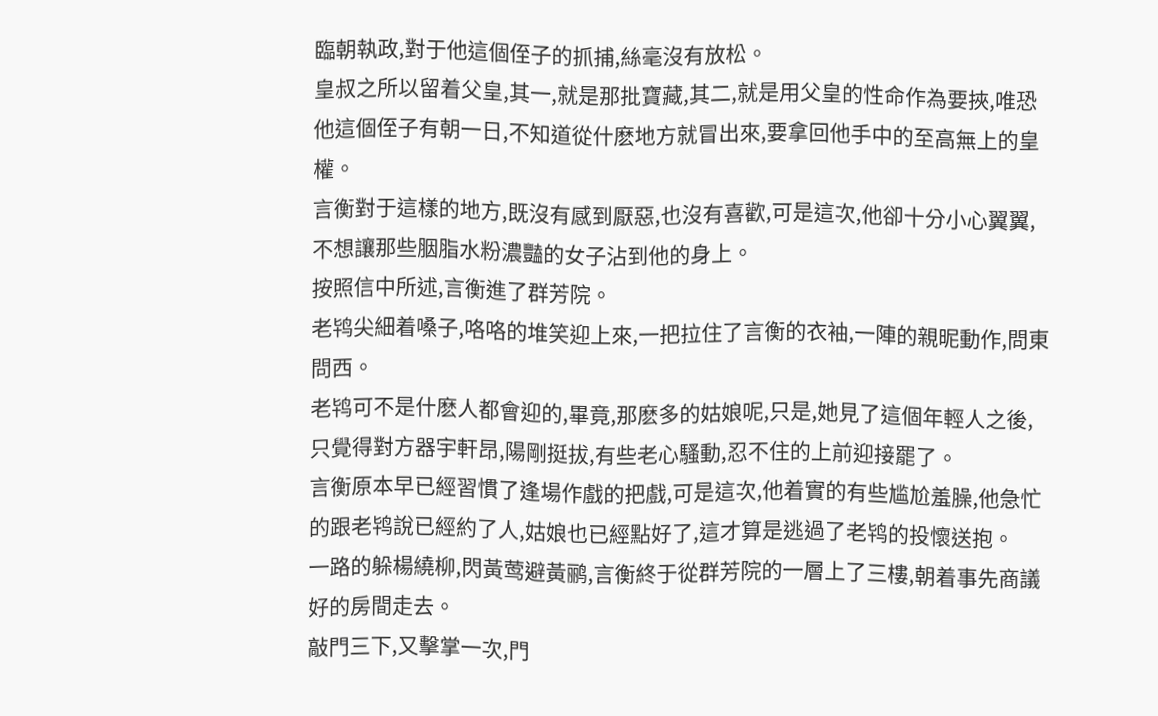臨朝執政,對于他這個侄子的抓捕,絲毫沒有放松。
皇叔之所以留着父皇,其一,就是那批寶藏,其二,就是用父皇的性命作為要挾,唯恐他這個侄子有朝一日,不知道從什麽地方就冒出來,要拿回他手中的至高無上的皇權。
言衡對于這樣的地方,既沒有感到厭惡,也沒有喜歡,可是這次,他卻十分小心翼翼,不想讓那些胭脂水粉濃豔的女子沾到他的身上。
按照信中所述,言衡進了群芳院。
老鸨尖細着嗓子,咯咯的堆笑迎上來,一把拉住了言衡的衣袖,一陣的親昵動作,問東問西。
老鸨可不是什麽人都會迎的,畢竟,那麽多的姑娘呢,只是,她見了這個年輕人之後,只覺得對方器宇軒昂,陽剛挺拔,有些老心騷動,忍不住的上前迎接罷了。
言衡原本早已經習慣了逢場作戲的把戲,可是這次,他着實的有些尴尬羞臊,他急忙的跟老鸨說已經約了人,姑娘也已經點好了,這才算是逃過了老鸨的投懷送抱。
一路的躲楊繞柳,閃黃莺避黃鹂,言衡終于從群芳院的一層上了三樓,朝着事先商議好的房間走去。
敲門三下,又擊掌一次,門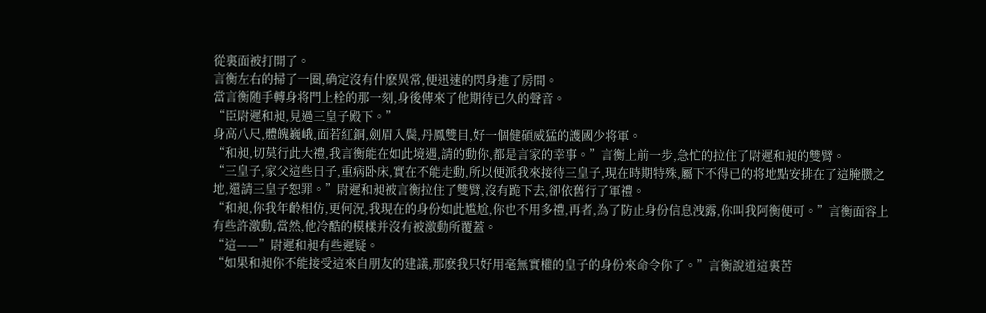從裏面被打開了。
言衡左右的掃了一圈,确定沒有什麽異常,便迅速的閃身進了房間。
當言衡随手轉身将門上栓的那一刻,身後傳來了他期待已久的聲音。
“臣尉遲和昶,見過三皇子殿下。”
身高八尺,體魄巍峨,面若紅銅,劍眉入鬓,丹鳳雙目,好一個健碩威猛的護國少将軍。
“和昶,切莫行此大禮,我言衡能在如此境遇,請的動你,都是言家的幸事。”言衡上前一步,急忙的拉住了尉遲和昶的雙臂。
“三皇子,家父這些日子,重病卧床,實在不能走動,所以便派我來接待三皇子,現在時期特殊,屬下不得已的将地點安排在了這腌臜之地,還請三皇子恕罪。”尉遲和昶被言衡拉住了雙臂,沒有跪下去,卻依舊行了軍禮。
“和昶,你我年齡相仿,更何況,我現在的身份如此尴尬,你也不用多禮,再者,為了防止身份信息洩露,你叫我阿衡便可。”言衡面容上有些許激動,當然,他冷酷的模樣并沒有被激動所覆蓋。
“這——”尉遲和昶有些遲疑。
“如果和昶你不能接受這來自朋友的建議,那麽我只好用毫無實權的皇子的身份來命令你了。”言衡說道這裏苦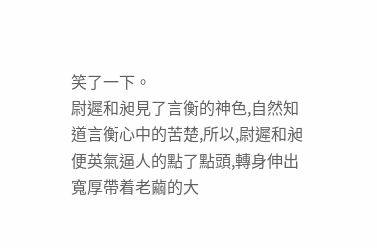笑了一下。
尉遲和昶見了言衡的神色,自然知道言衡心中的苦楚,所以,尉遲和昶便英氣逼人的點了點頭,轉身伸出寬厚帶着老繭的大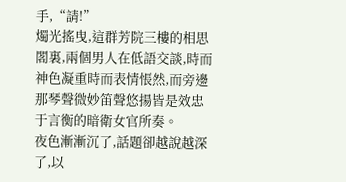手,“請!”
燭光搖曳,這群芳院三樓的相思閣裏,兩個男人在低語交談,時而神色凝重時而表情悵然,而旁邊那琴聲微妙笛聲悠揚皆是效忠于言衡的暗衛女官所奏。
夜色漸漸沉了,話題卻越說越深了,以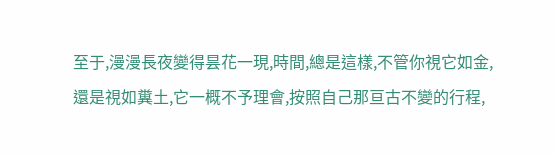至于,漫漫長夜變得昙花一現,時間,總是這樣,不管你視它如金,還是視如糞土,它一概不予理會,按照自己那亘古不變的行程,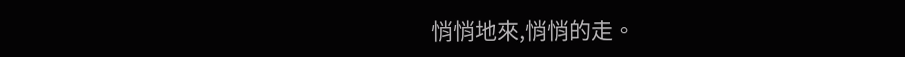悄悄地來,悄悄的走。